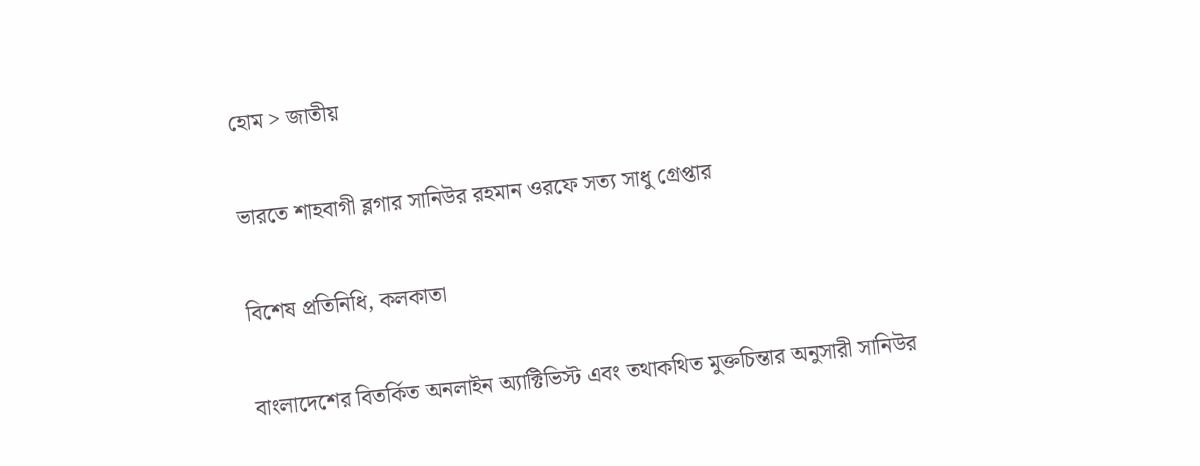হোম > জাতীয়

ভারতে শাহবাগী ব্লগার সানিউর রহমান ওরফে সত্য সাধু গ্রেপ্তার

বিশেষ প্রতিনিধি, কলকাতা

বাংলাদেশের বিতর্কিত অনলাইন অ্যাক্টিভিস্ট এবং তথাকথিত মুক্তচিন্তার অনুসারী সানিউর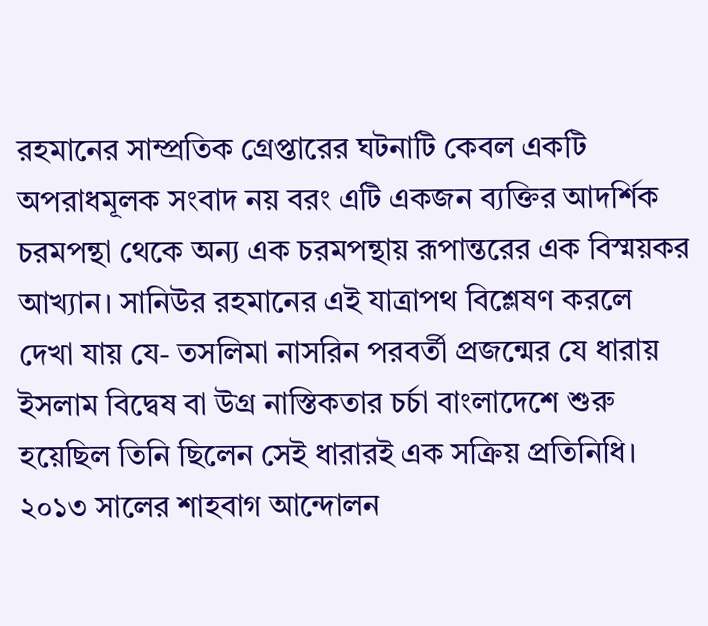রহমানের সাম্প্রতিক গ্রেপ্তারের ঘটনাটি কেবল একটি অপরাধমূলক সংবাদ নয় বরং এটি একজন ব্যক্তির আদর্শিক চরমপন্থা থেকে অন্য এক চরমপন্থায় রূপান্তরের এক বিস্ময়কর আখ্যান। সানিউর রহমানের এই যাত্রাপথ বিশ্লেষণ করলে দেখা যায় যে- তসলিমা নাসরিন পরবর্তী প্রজন্মের যে ধারায় ইসলাম বিদ্বেষ বা উগ্র নাস্তিকতার চর্চা বাংলাদেশে শুরু হয়েছিল তিনি ছিলেন সেই ধারারই এক সক্রিয় প্রতিনিধি। ২০১৩ সালের শাহবাগ আন্দোলন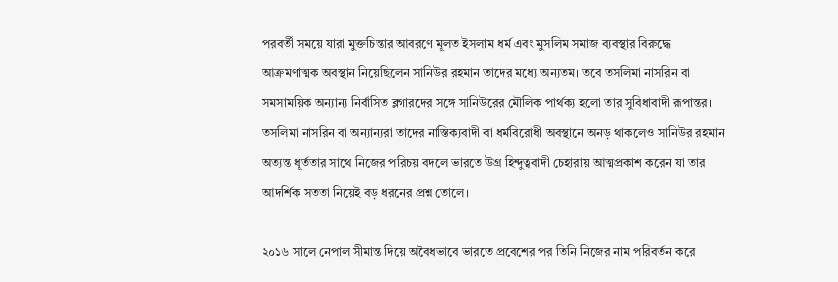পরবর্তী সময়ে যারা মুক্তচিন্তার আবরণে মূলত ইসলাম ধর্ম এবং মুসলিম সমাজ ব্যবস্থার বিরুদ্ধে আক্রমণাত্মক অবস্থান নিয়েছিলেন সানিউর রহমান তাদের মধ্যে অন্যতম। তবে তসলিমা নাসরিন বা সমসাময়িক অন্যান্য নির্বাসিত ব্লগারদের সঙ্গে সানিউরের মৌলিক পার্থক্য হলো তার সুবিধাবাদী রূপান্তর। তসলিমা নাসরিন বা অন্যান্যরা তাদের নাস্তিক্যবাদী বা ধর্মবিরোধী অবস্থানে অনড় থাকলেও সানিউর রহমান অত্যন্ত ধূর্ততার সাথে নিজের পরিচয় বদলে ভারতে উগ্র হিন্দুত্ববাদী চেহারায় আত্মপ্রকাশ করেন যা তার আদর্শিক সততা নিয়েই বড় ধরনের প্রশ্ন তোলে।

২০১৬ সালে নেপাল সীমান্ত দিয়ে অবৈধভাবে ভারতে প্রবেশের পর তিনি নিজের নাম পরিবর্তন করে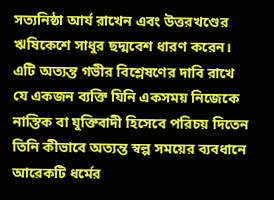সত্যনিষ্ঠা আর্য রাখেন এবং উত্তরখণ্ডের ঋষিকেশে সাধুর ছদ্মবেশ ধারণ করেন। এটি অত্যন্ত গভীর বিশ্লেষণের দাবি রাখে যে একজন ব্যক্তি যিনি একসময় নিজেকে নাস্তিক বা যুক্তিবাদী হিসেবে পরিচয় দিতেন তিনি কীভাবে অত্যন্ত স্বল্প সময়ের ব্যবধানে আরেকটি ধর্মের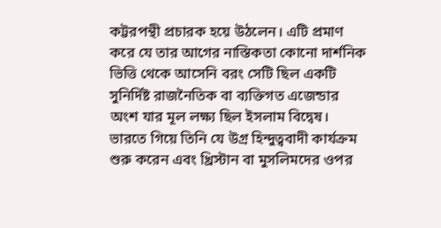কট্টরপন্থী প্রচারক হয়ে উঠলেন। এটি প্রমাণ করে যে তার আগের নাস্তিকতা কোনো দার্শনিক ভিত্তি থেকে আসেনি বরং সেটি ছিল একটি সুনির্দিষ্ট রাজনৈতিক বা ব্যক্তিগত এজেন্ডার অংশ যার মূল লক্ষ্য ছিল ইসলাম বিদ্বেষ। ভারতে গিয়ে তিনি যে উগ্র হিন্দুত্ববাদী কার্যক্রম শুরু করেন এবং খ্রিস্টান বা মুসলিমদের ওপর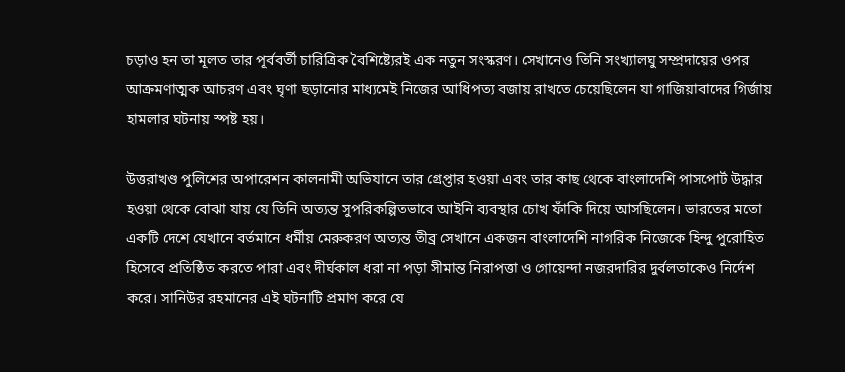চড়াও হন তা মূলত তার পূর্ববর্তী চারিত্রিক বৈশিষ্ট্যেরই এক নতুন সংস্করণ। সেখানেও তিনি সংখ্যালঘু সম্প্রদায়ের ওপর আক্রমণাত্মক আচরণ এবং ঘৃণা ছড়ানোর মাধ্যমেই নিজের আধিপত্য বজায় রাখতে চেয়েছিলেন যা গাজিয়াবাদের গির্জায় হামলার ঘটনায় স্পষ্ট হয়।

উত্তরাখণ্ড পুলিশের অপারেশন কালনামী অভিযানে তার গ্রেপ্তার হওয়া এবং তার কাছ থেকে বাংলাদেশি পাসপোর্ট উদ্ধার হওয়া থেকে বোঝা যায় যে তিনি অত্যন্ত সুপরিকল্পিতভাবে আইনি ব্যবস্থার চোখ ফাঁকি দিয়ে আসছিলেন। ভারতের মতো একটি দেশে যেখানে বর্তমানে ধর্মীয় মেরুকরণ অত্যন্ত তীব্র সেখানে একজন বাংলাদেশি নাগরিক নিজেকে হিন্দু পুরোহিত হিসেবে প্রতিষ্ঠিত করতে পারা এবং দীর্ঘকাল ধরা না পড়া সীমান্ত নিরাপত্তা ও গোয়েন্দা নজরদারির দুর্বলতাকেও নির্দেশ করে। সানিউর রহমানের এই ঘটনাটি প্রমাণ করে যে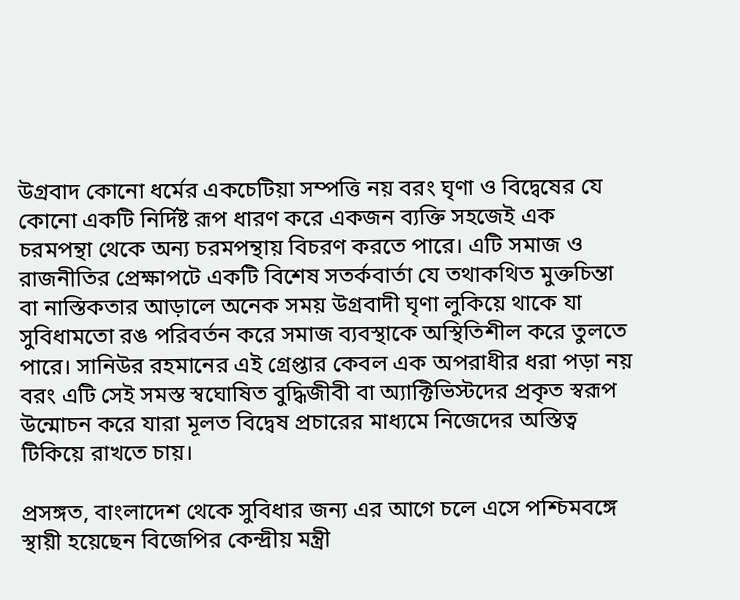উগ্রবাদ কোনো ধর্মের একচেটিয়া সম্পত্তি নয় বরং ঘৃণা ও বিদ্বেষের যে কোনো একটি নির্দিষ্ট রূপ ধারণ করে একজন ব্যক্তি সহজেই এক চরমপন্থা থেকে অন্য চরমপন্থায় বিচরণ করতে পারে। এটি সমাজ ও রাজনীতির প্রেক্ষাপটে একটি বিশেষ সতর্কবার্তা যে তথাকথিত মুক্তচিন্তা বা নাস্তিকতার আড়ালে অনেক সময় উগ্রবাদী ঘৃণা লুকিয়ে থাকে যা সুবিধামতো রঙ পরিবর্তন করে সমাজ ব্যবস্থাকে অস্থিতিশীল করে তুলতে পারে। সানিউর রহমানের এই গ্রেপ্তার কেবল এক অপরাধীর ধরা পড়া নয় বরং এটি সেই সমস্ত স্বঘোষিত বুদ্ধিজীবী বা অ্যাক্টিভিস্টদের প্রকৃত স্বরূপ উন্মোচন করে যারা মূলত বিদ্বেষ প্রচারের মাধ্যমে নিজেদের অস্তিত্ব টিকিয়ে রাখতে চায়।

প্রসঙ্গত, বাংলাদেশ থেকে সুবিধার জন্য এর আগে চলে এসে পশ্চিমবঙ্গে স্থায়ী হয়েছেন বিজেপির কেন্দ্রীয় মন্ত্রী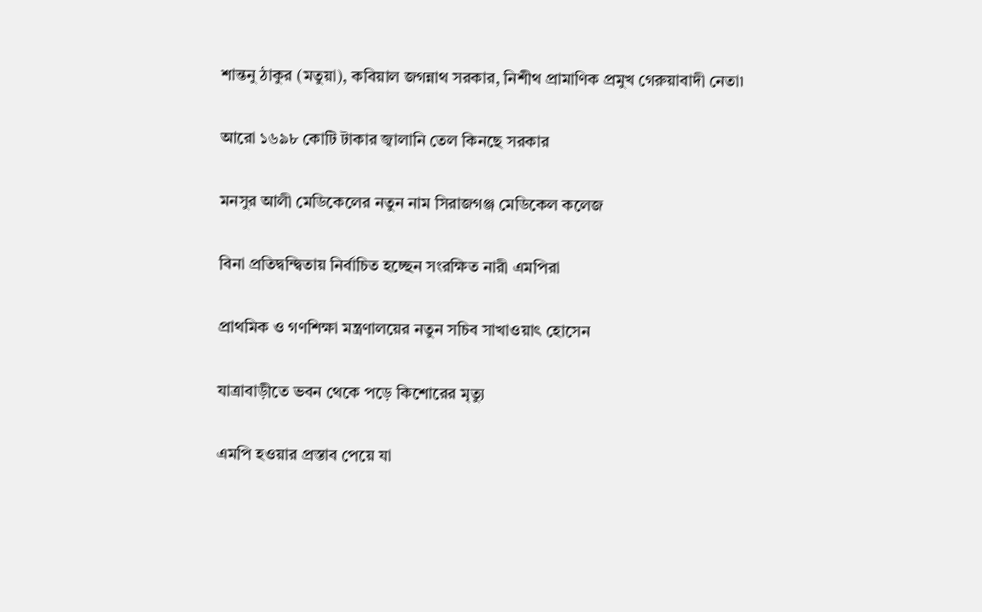শান্তনু ঠাকুর (মতুয়া), কবিয়াল জগন্নাথ সরকার, নিশীথ প্রামাণিক প্রমুখ গেরুয়াবাদী নেতা৷

আরো ১৬৯৮ কোটি টাকার জ্বালানি তেল কিনছে সরকার

মনসুর আলী মেডিকেলের নতুন নাম সিরাজগঞ্জ মেডিকেল কলেজ

বিনা প্রতিদ্বন্দ্বিতায় নির্বাচিত হচ্ছেন সংরক্ষিত নারী এমপিরা

প্রাথমিক ও গণশিক্ষা মন্ত্রণালয়ের নতুন সচিব সাখাওয়াৎ হোসেন

যাত্রাবাড়ীতে ভবন থেকে পড়ে কিশোরের মৃত্যু

এমপি হওয়ার প্রস্তাব পেয়ে যা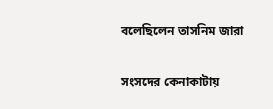বলেছিলেন তাসনিম জারা

সংসদের কেনাকাটায়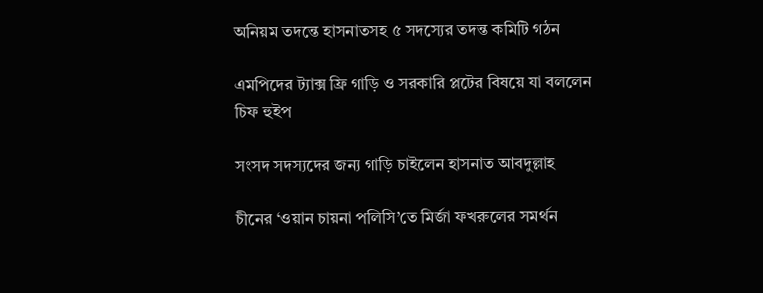অনিয়ম তদন্তে হাসনাতসহ ৫ সদস্যের তদন্ত কমিটি গঠন

এমপিদের ট্যাক্স ফ্রি গাড়ি ও সরকারি প্লটের বিষয়ে যা বললেন চিফ হুইপ

সংসদ সদস্যদের জন্য গাড়ি চাইলেন হাসনাত আবদুল্লাহ

চীনের ‘ওয়ান চায়না পলিসি’তে মির্জা ফখরুলের সমর্থন